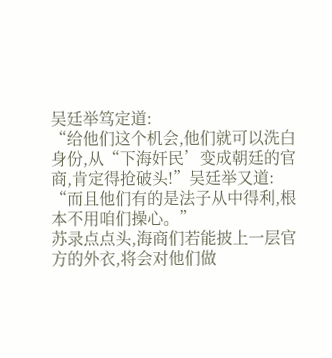吴廷举笃定道:
“给他们这个机会,他们就可以洗白身份,从“下海奸民’变成朝廷的官商,肯定得抢破头!”吴廷举又道:
“而且他们有的是法子从中得利,根本不用咱们操心。”
苏录点点头,海商们若能披上一层官方的外衣,将会对他们做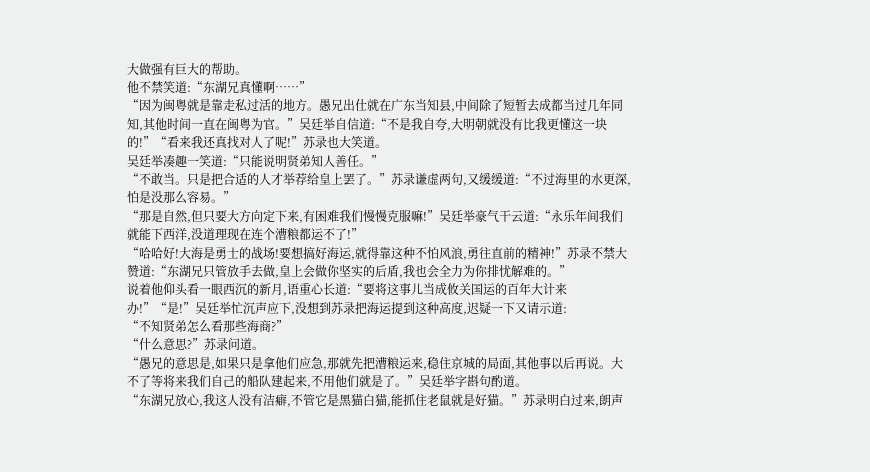大做强有巨大的帮助。
他不禁笑道:“东湖兄真懂啊……”
“因为闽粤就是靠走私过活的地方。愚兄出仕就在广东当知县,中间除了短暂去成都当过几年同知,其他时间一直在闽粤为官。”吴廷举自信道:“不是我自夸,大明朝就没有比我更懂这一块的!”“看来我还真找对人了呢!”苏录也大笑道。
吴廷举凑趣一笑道:“只能说明贤弟知人善任。”
“不敢当。只是把合适的人才举荐给皇上罢了。”苏录谦虚两句,又缓缓道:“不过海里的水更深,怕是没那么容易。”
“那是自然,但只要大方向定下来,有困难我们慢慢克服嘛!”吴廷举豪气干云道:“永乐年间我们就能下西洋,没道理现在连个漕粮都运不了!”
“哈哈好!大海是勇士的战场!要想搞好海运,就得靠这种不怕风浪,勇往直前的精神!”苏录不禁大赞道:“东湖兄只管放手去做,皇上会做你坚实的后盾,我也会全力为你排忧解难的。”
说着他仰头看一眼西沉的新月,语重心长道:“要将这事儿当成攸关国运的百年大计来办!”“是!”吴廷举忙沉声应下,没想到苏录把海运提到这种高度,迟疑一下又请示道:
“不知贤弟怎么看那些海商?”
“什么意思?”苏录问道。
“愚兄的意思是,如果只是拿他们应急,那就先把漕粮运来,稳住京城的局面,其他事以后再说。大不了等将来我们自己的船队建起来,不用他们就是了。”吴廷举字斟句酌道。
“东湖兄放心,我这人没有洁癖,不管它是黑猫白猫,能抓住老鼠就是好猫。”苏录明白过来,朗声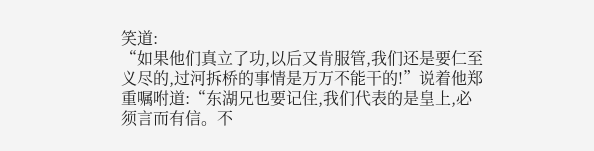笑道:
“如果他们真立了功,以后又肯服管,我们还是要仁至义尽的,过河拆桥的事情是万万不能干的!”说着他郑重嘱咐道:“东湖兄也要记住,我们代表的是皇上,必须言而有信。不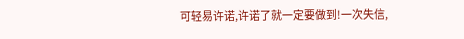可轻易许诺,许诺了就一定要做到!一次失信,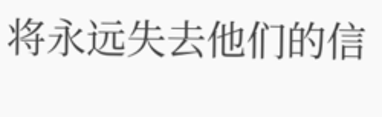将永远失去他们的信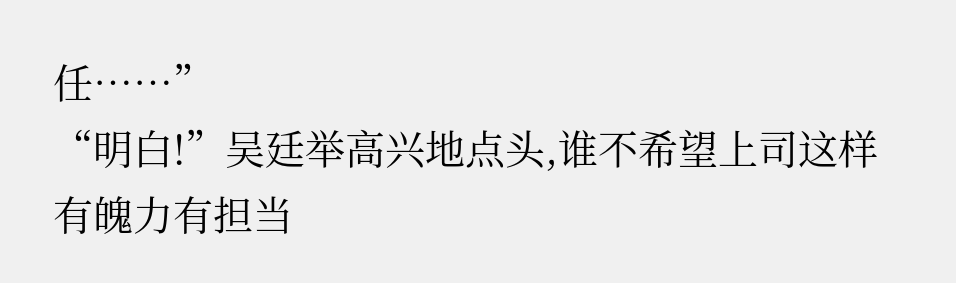任……”
“明白!”吴廷举高兴地点头,谁不希望上司这样有魄力有担当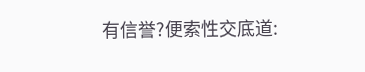有信誉?便索性交底道: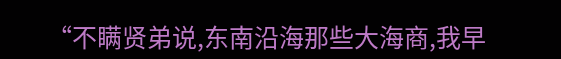“不瞒贤弟说,东南沿海那些大海商,我早